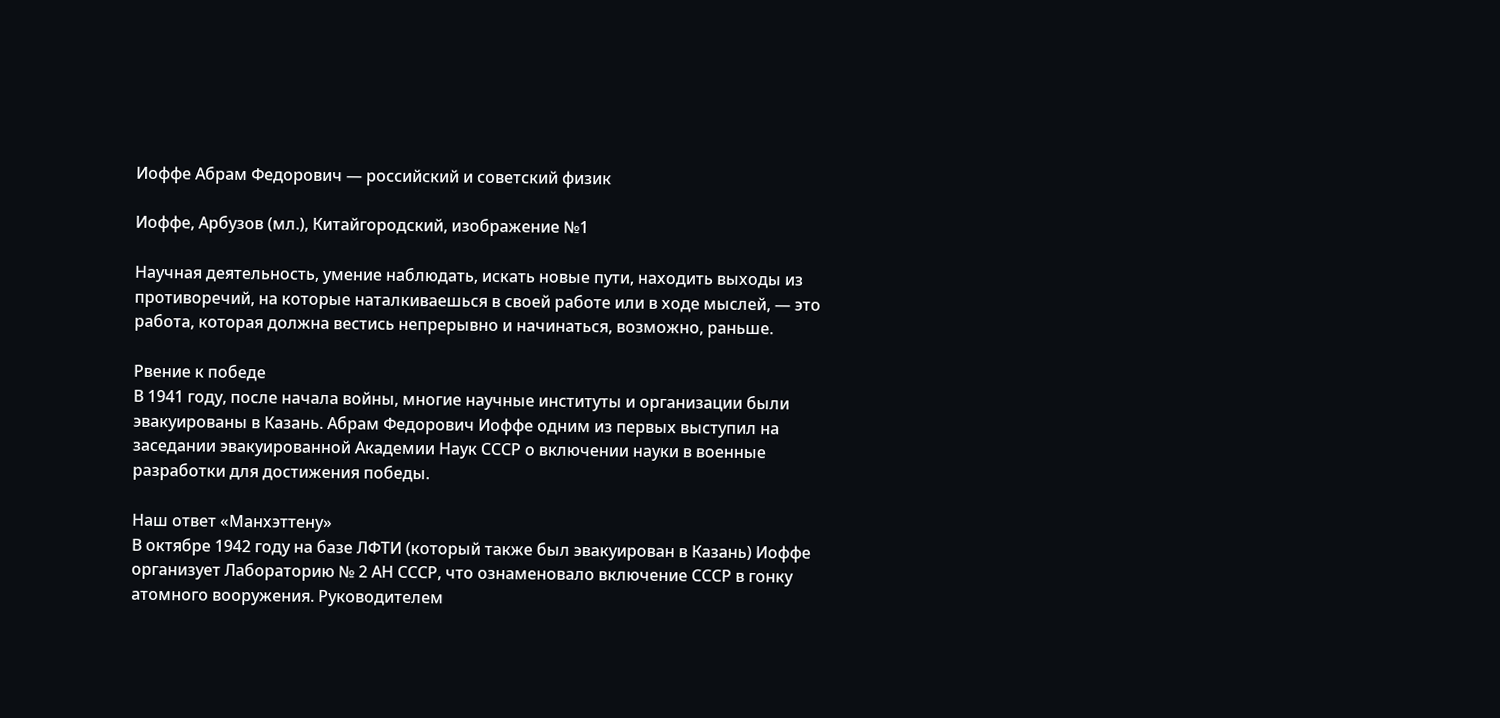Иоффе Абрам Федорович — российский и советский физик

Иоффе, Арбузов (мл.), Китайгородский, изображение №1

Научная деятельность, умение наблюдать, искать новые пути, находить выходы из противоречий, на которые наталкиваешься в своей работе или в ходе мыслей, — это работа, которая должна вестись непрерывно и начинаться, возможно, раньше.

Рвение к победе
В 1941 году, после начала войны, многие научные институты и организации были эвакуированы в Казань. Абрам Федорович Иоффе одним из первых выступил на заседании эвакуированной Академии Наук СССР о включении науки в военные разработки для достижения победы.

Наш ответ «Манхэттену»
В октябре 1942 году на базе ЛФТИ (который также был эвакуирован в Казань) Иоффе организует Лабораторию № 2 АН СССР, что ознаменовало включение СССР в гонку атомного вооружения. Руководителем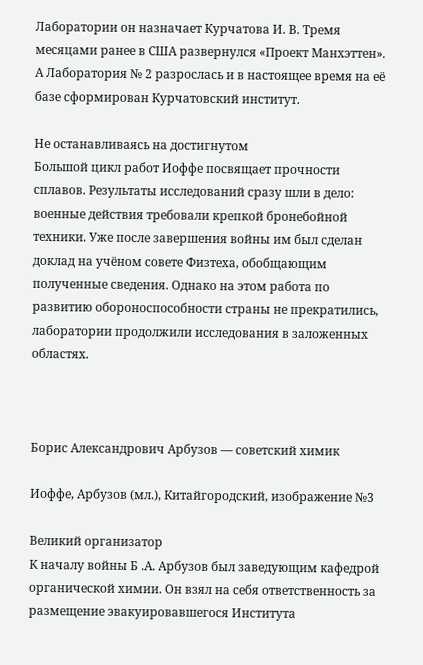Лаборатории он назначает Курчатова И. В. Тремя месяцами ранее в США развернулся «Проект Манхэттен». А Лаборатория № 2 разрослась и в настоящее время на её базе сформирован Курчатовский институт.

Не останавливаясь на достигнутом
Большой цикл работ Иоффе посвящает прочности сплавов. Результаты исследований сразу шли в дело: военные действия требовали крепкой бронебойной техники. Уже после завершения войны им был сделан доклад на учёном совете Физтеха, обобщающим полученные сведения. Однако на этом работа по развитию обороноспособности страны не прекратились, лаборатории продолжили исследования в заложенных областях.



Борис Александрович Арбузов — советский химик

Иоффе, Арбузов (мл.), Китайгородский, изображение №3

Великий организатор
К началу войны Б .А. Арбузов был заведующим кафедрой органической химии. Он взял на себя ответственность за размещение эвакуировавшегося Института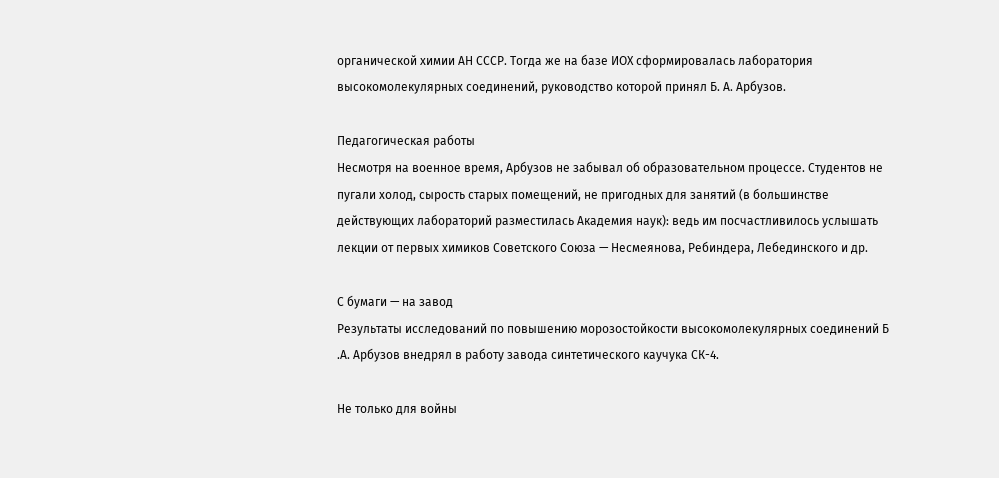органической химии АН СССР. Тогда же на базе ИОХ сформировалась лаборатория высокомолекулярных соединений, руководство которой принял Б. А. Арбузов.

Педагогическая работы
Несмотря на военное время, Арбузов не забывал об образовательном процессе. Студентов не пугали холод, сырость старых помещений, не пригодных для занятий (в большинстве действующих лабораторий разместилась Академия наук): ведь им посчастливилось услышать лекции от первых химиков Советского Союза — Несмеянова, Ребиндера, Лебединского и др.

С бумаги — на завод
Результаты исследований по повышению морозостойкости высокомолекулярных соединений Б .А. Арбузов внедрял в работу завода синтетического каучука СК-4.

Не только для войны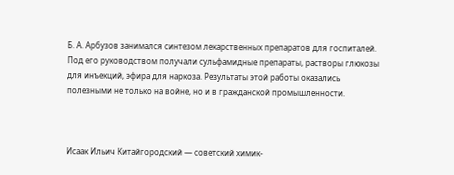Б. А. Арбузов занимался синтезом лекарственных препаратов для госпиталей. Под его руководством получали сульфамидные препараты, растворы глюкозы для инъекций, эфира для наркоза. Результаты этой работы оказались полезными не только на войне, но и в гражданской промышленности.



Исаак Ильич Китайгородский — советский химик-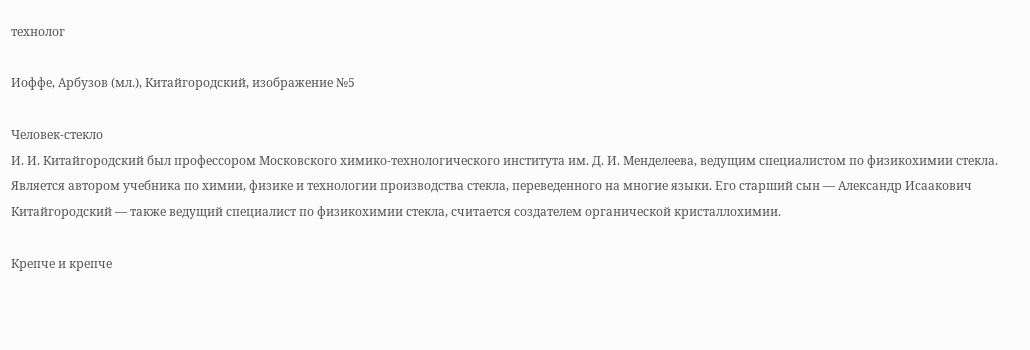технолог

Иоффе, Арбузов (мл.), Китайгородский, изображение №5

Человек-стекло
И. И. Китайгородский был профессором Московского химико-технологического института им. Д. И. Менделеева, ведущим специалистом по физикохимии стекла. Является автором учебника по химии, физике и технологии производства стекла, переведенного на многие языки. Его старший сын — Александр Исаакович Китайгородский — также ведущий специалист по физикохимии стекла, считается создателем органической кристаллохимии.

Крепче и крепче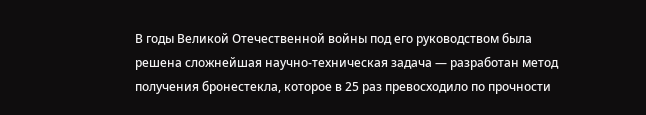В годы Великой Отечественной войны под его руководством была решена сложнейшая научно-техническая задача — разработан метод получения бронестекла, которое в 25 раз превосходило по прочности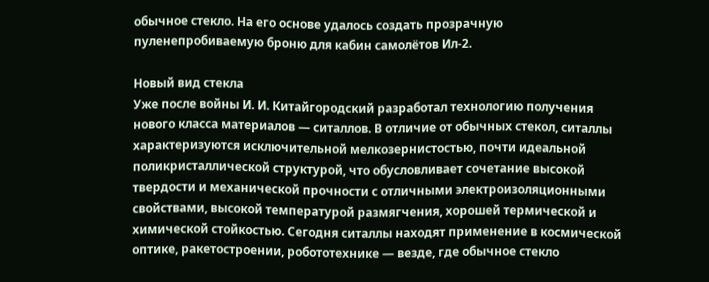обычное стекло. На его основе удалось создать прозрачную пуленепробиваемую броню для кабин самолётов Ил-2.

Новый вид стекла
Уже после войны И. И. Китайгородский разработал технологию получения нового класса материалов — ситаллов. В отличие от обычных стекол, ситаллы характеризуются исключительной мелкозернистостью, почти идеальной поликристаллической структурой, что обусловливает сочетание высокой твердости и механической прочности с отличными электроизоляционными свойствами, высокой температурой размягчения, хорошей термической и химической стойкостью. Сегодня ситаллы находят применение в космической оптике, ракетостроении, робототехнике — везде, где обычное стекло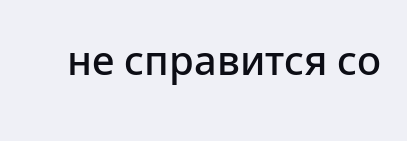не справится со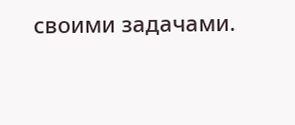своими задачами.